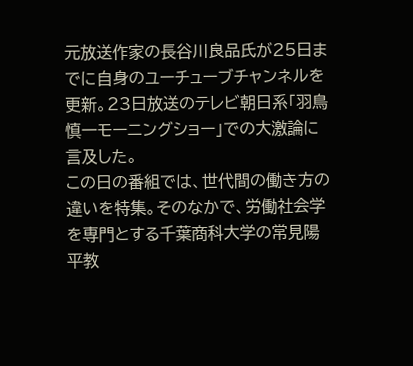元放送作家の長谷川良品氏が25日までに自身のユーチューブチャンネルを更新。23日放送のテレビ朝日系「羽鳥慎一モーニングショー」での大激論に言及した。
この日の番組では、世代間の働き方の違いを特集。そのなかで、労働社会学を専門とする千葉商科大学の常見陽平教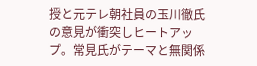授と元テレ朝社員の玉川徹氏の意見が衝突しヒートアップ。常見氏がテーマと無関係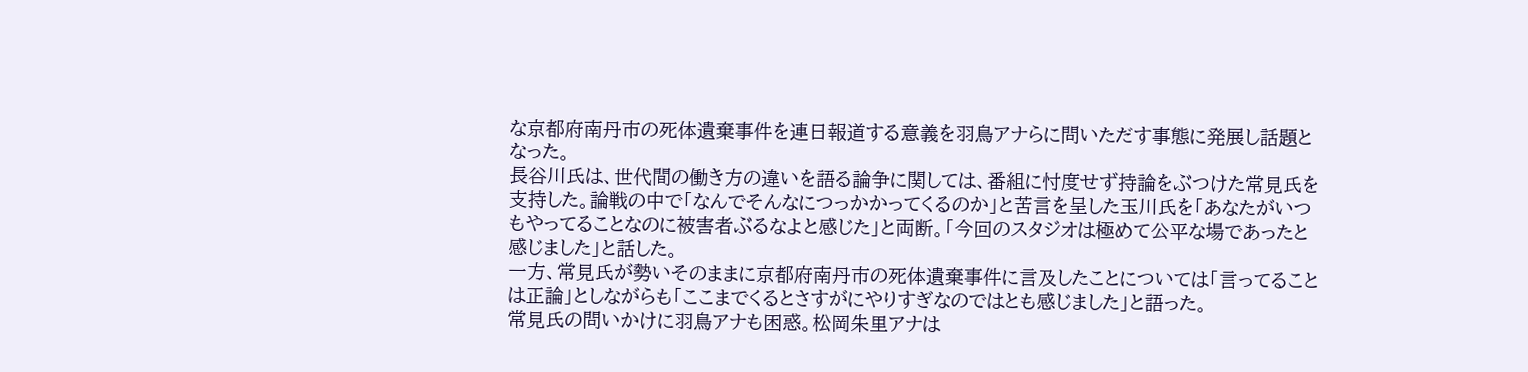な京都府南丹市の死体遺棄事件を連日報道する意義を羽鳥アナらに問いただす事態に発展し話題となった。
長谷川氏は、世代間の働き方の違いを語る論争に関しては、番組に忖度せず持論をぶつけた常見氏を支持した。論戦の中で「なんでそんなにつっかかってくるのか」と苦言を呈した玉川氏を「あなたがいつもやってることなのに被害者ぶるなよと感じた」と両断。「今回のスタジオは極めて公平な場であったと感じました」と話した。
一方、常見氏が勢いそのままに京都府南丹市の死体遺棄事件に言及したことについては「言ってることは正論」としながらも「ここまでくるとさすがにやりすぎなのではとも感じました」と語った。
常見氏の問いかけに羽鳥アナも困惑。松岡朱里アナは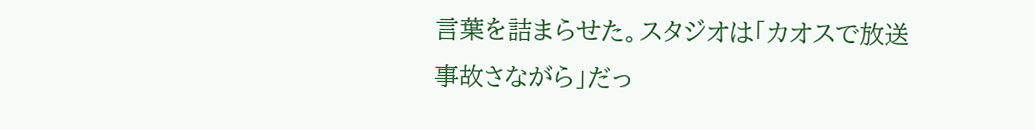言葉を詰まらせた。スタジオは「カオスで放送事故さながら」だっ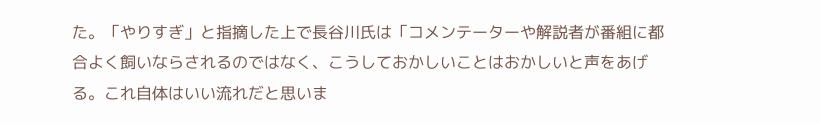た。「やりすぎ」と指摘した上で長谷川氏は「コメンテーターや解説者が番組に都合よく飼いならされるのではなく、こうしておかしいことはおかしいと声をあげる。これ自体はいい流れだと思いま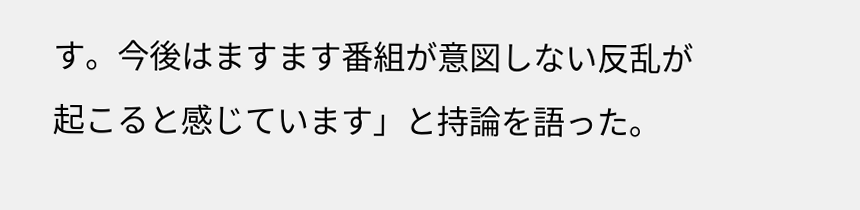す。今後はますます番組が意図しない反乱が起こると感じています」と持論を語った。